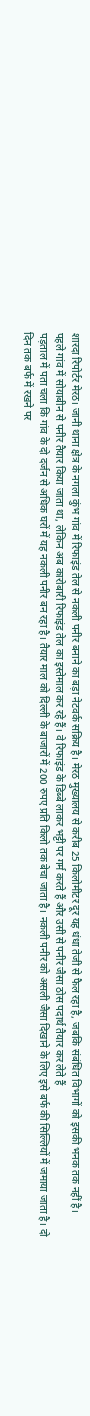शारदा रिपोर्टर मेरठ। जानी थाना क्षेत्र के नगला कुंभ गांव में रिफाइंड तेल से नकली पनीर बनाने का बड़ा नेटवर्क सक्रिय है। मेरठ मुख्यालय से करीब 25 किलोमीटर दूर यह धंधा तेजी से फैल रहा है, जबकि संबंधित विभागों को इसकी भनक तक नहीं है।
पहले गांव में सोयाबीन से पनीर तैयार किया जाता था, लेकिन अब कारोबारी रिफाइंड तेल का इस्तेमाल कर रहे हैं। वे रिफाइंड के डिब्बे लाकर भट्टी पर गर्म करते हैं और उसी से पनीर जैसा ठोस पदार्थ तैयार कर लेते हैं
पड़ताल में पता चला कि गांव के दो दर्जन से अधिक घरों में यह नकली पनीर बन रहा है। तैयार माल को दिल्ली के बाजारों में 200 रुपए प्रति किलो तक बेचा जाता है। नकली पनीर को असली जैसा दिखाने के लिए इसे बर्फ की सिल्लियों में जमाया जाता है। दो दिन तक बर्फ में रखने पर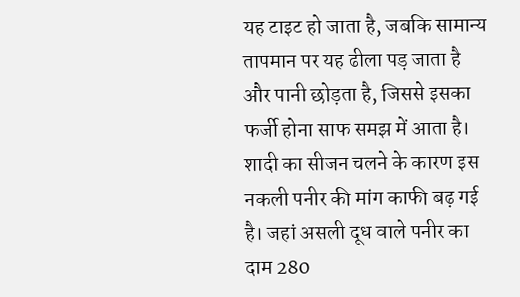यह टाइट हो जाता है, जबकि सामान्य तापमान पर यह ढीला पड़ जाता है और पानी छोड़ता है, जिससे इसका फर्जी होना साफ समझ में आता है।
शादी का सीजन चलने के कारण इस नकली पनीर की मांग काफी बढ़ गई है। जहां असली दूध वाले पनीर का दाम 280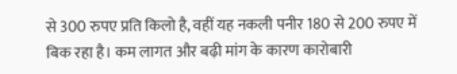से 300 रुपए प्रति किलो है, वहीं यह नकली पनीर 180 से 200 रुपए में बिक रहा है। कम लागत और बढ़ी मांग के कारण कारोबारी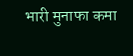भारी मुनाफा कमा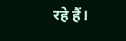रहे हैं।